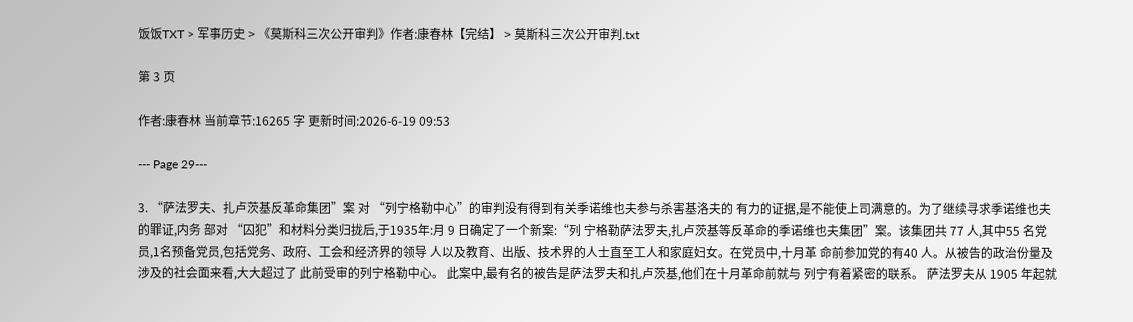饭饭TXT > 军事历史 > 《莫斯科三次公开审判》作者:康春林【完结】 > 莫斯科三次公开审判.txt

第 3 页

作者:康春林 当前章节:16265 字 更新时间:2026-6-19 09:53

--- Page 29---

3. “萨法罗夫、扎卢茨基反革命集团”案 对 “列宁格勒中心”的审判没有得到有关季诺维也夫参与杀害基洛夫的 有力的证据,是不能使上司满意的。为了继续寻求季诺维也夫的罪证,内务 部对 “囚犯”和材料分类归拢后,于1935年:月 9 日确定了一个新案:“列 宁格勒萨法罗夫,扎卢茨基等反革命的季诺维也夫集团”案。该集团共 77 人,其中55 名党员,1名预备党员,包括党务、政府、工会和经济界的领导 人以及教育、出版、技术界的人士直至工人和家庭妇女。在党员中,十月革 命前参加党的有40 人。从被告的政治份量及涉及的社会面来看,大大超过了 此前受审的列宁格勒中心。 此案中,最有名的被告是萨法罗夫和扎卢茨基,他们在十月革命前就与 列宁有着紧密的联系。 萨法罗夫从 1905 年起就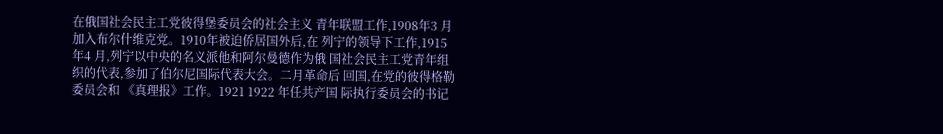在俄国社会民主工党彼得堡委员会的社会主义 青年联盟工作,1908年3 月加入布尔什维克党。1910年被迫侨居国外后,在 列宁的领导下工作,1915年4 月,列宁以中央的名义派他和阿尔曼德作为俄 国社会民主工党青年组织的代表,参加了伯尔尼国际代表大会。二月革命后 回国,在党的彼得格勒委员会和 《真理报》工作。1921 1922 年任共产国 际执行委员会的书记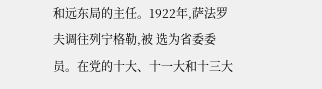和远东局的主任。1922年,萨法罗夫调往列宁格勒,被 选为省委委员。在党的十大、十一大和十三大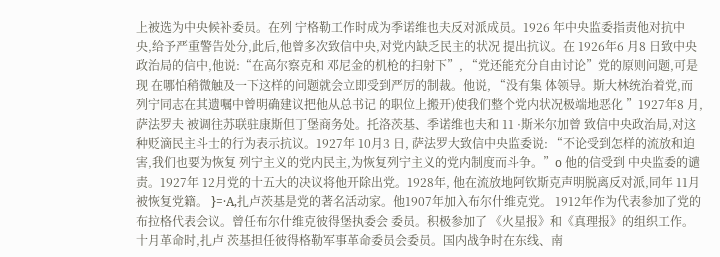上被选为中央候补委员。在列 宁格勒工作时成为季诺维也夫反对派成员。1926 年中央监委指责他对抗中 央,给予严重警告处分,此后,他曾多次致信中央,对党内缺乏民主的状况 提出抗议。在 1926年6 月8 日致中央政治局的信中,他说:“在高尔察克和 邓尼金的机枪的扫射下”, “党还能充分自由讨论”党的原则问题,可是现 在哪怕稍微触及一下这样的问题就会立即受到严厉的制裁。他说, “没有集 体领导。斯大林统治着党,而列宁同志在其遗嘱中曾明确建议把他从总书记 的职位上搬开)使我们整个党内状况极端地恶化 ”1927年8 月,萨法罗夫 被调往苏联驻康斯但丁堡商务处。托洛茨基、季诺维也夫和 11 ·斯米尔加曾 致信中央政治局,对这种贬滴民主斗士的行为表示抗议。1927年 10月3 日, 萨法罗大致信中央监委说: “不论受到怎样的流放和迫害,我们也要为恢复 列宁主义的党内民主,为恢复列宁主义的党内制度而斗争。”o 他的信受到 中央监委的谴责。1927年 12月党的十五大的决议将他开除出党。1928年, 他在流放地阿钦斯克声明脱离反对派,同年 11月被恢复党籍。 }=·A,扎卢茨基是党的著名活动家。他1907年加入布尔什维克党。 1912年作为代表参加了党的布拉格代表会议。曾任布尔什维克彼得堡执委会 委员。积极参加了 《火星报》和《真理报》的组织工作。十月革命时,扎卢 茨基担任彼得格勒军事革命委员会委员。国内战争时在东线、南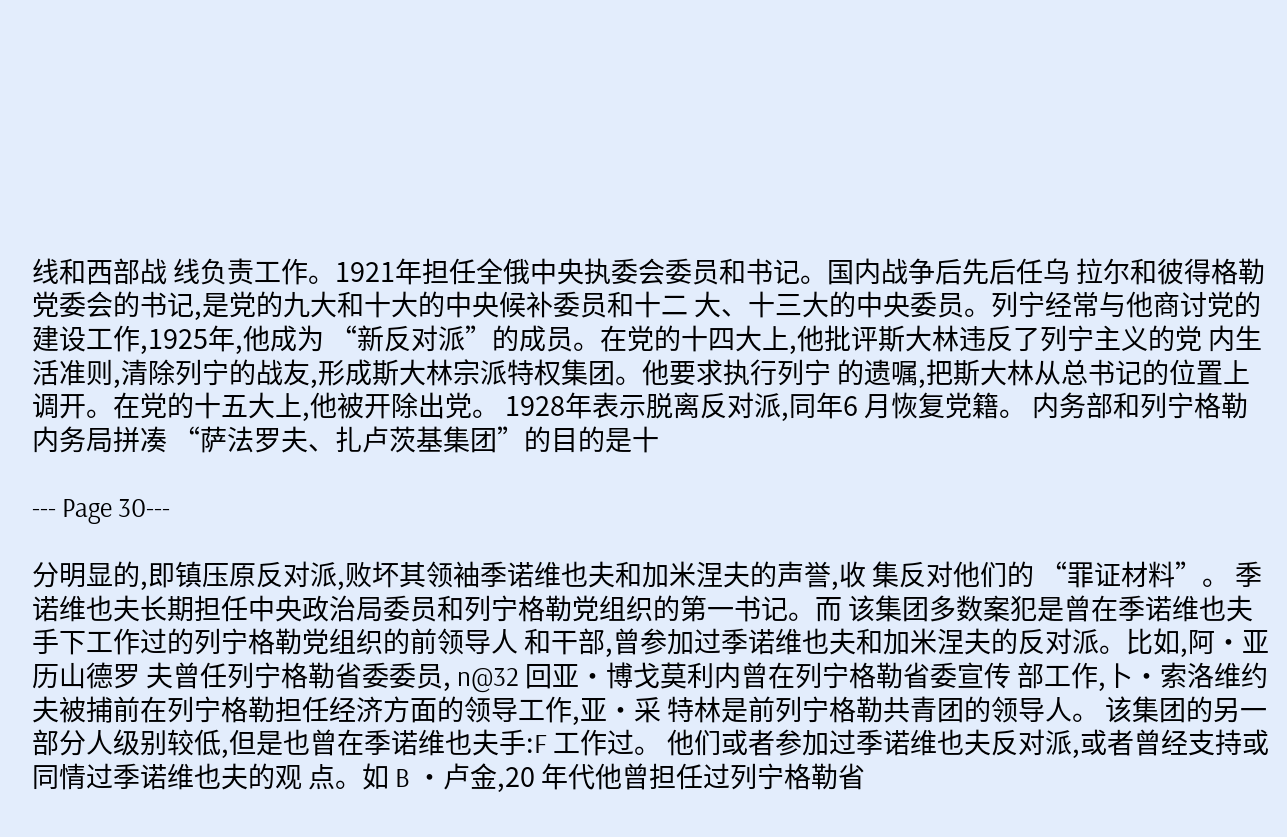线和西部战 线负责工作。1921年担任全俄中央执委会委员和书记。国内战争后先后任乌 拉尔和彼得格勒党委会的书记,是党的九大和十大的中央候补委员和十二 大、十三大的中央委员。列宁经常与他商讨党的建设工作,1925年,他成为 “新反对派”的成员。在党的十四大上,他批评斯大林违反了列宁主义的党 内生活准则,清除列宁的战友,形成斯大林宗派特权集团。他要求执行列宁 的遗嘱,把斯大林从总书记的位置上调开。在党的十五大上,他被开除出党。 1928年表示脱离反对派,同年6 月恢复党籍。 内务部和列宁格勒内务局拼凑 “萨法罗夫、扎卢茨基集团”的目的是十

--- Page 30---

分明显的,即镇压原反对派,败坏其领袖季诺维也夫和加米涅夫的声誉,收 集反对他们的 “罪证材料”。 季诺维也夫长期担任中央政治局委员和列宁格勒党组织的第一书记。而 该集团多数案犯是曾在季诺维也夫手下工作过的列宁格勒党组织的前领导人 和干部,曾参加过季诺维也夫和加米涅夫的反对派。比如,阿·亚历山德罗 夫曾任列宁格勒省委委员, n@32 回亚·博戈莫利内曾在列宁格勒省委宣传 部工作,卜·索洛维约夫被捕前在列宁格勒担任经济方面的领导工作,亚·采 特林是前列宁格勒共青团的领导人。 该集团的另一部分人级别较低,但是也曾在季诺维也夫手:F 工作过。 他们或者参加过季诺维也夫反对派,或者曾经支持或同情过季诺维也夫的观 点。如 B ·卢金,20 年代他曾担任过列宁格勒省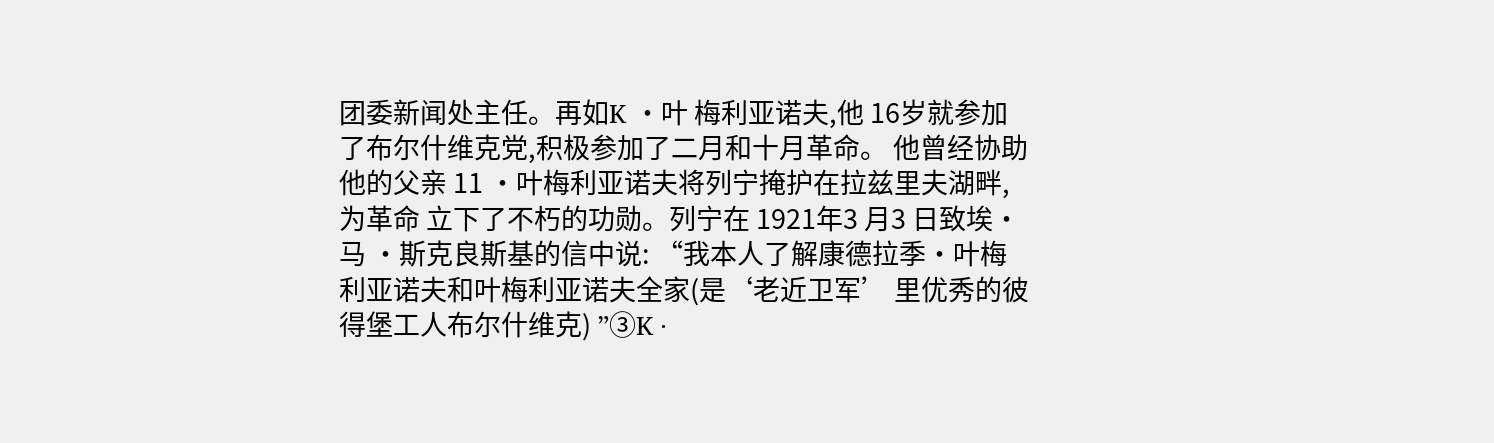团委新闻处主任。再如K ·叶 梅利亚诺夫,他 16岁就参加了布尔什维克党,积极参加了二月和十月革命。 他曾经协助他的父亲 11 ·叶梅利亚诺夫将列宁掩护在拉兹里夫湖畔,为革命 立下了不朽的功勋。列宁在 1921年3 月3 日致埃·马 ·斯克良斯基的信中说: “我本人了解康德拉季·叶梅利亚诺夫和叶梅利亚诺夫全家(是‘老近卫军’ 里优秀的彼得堡工人布尔什维克) ”③K ·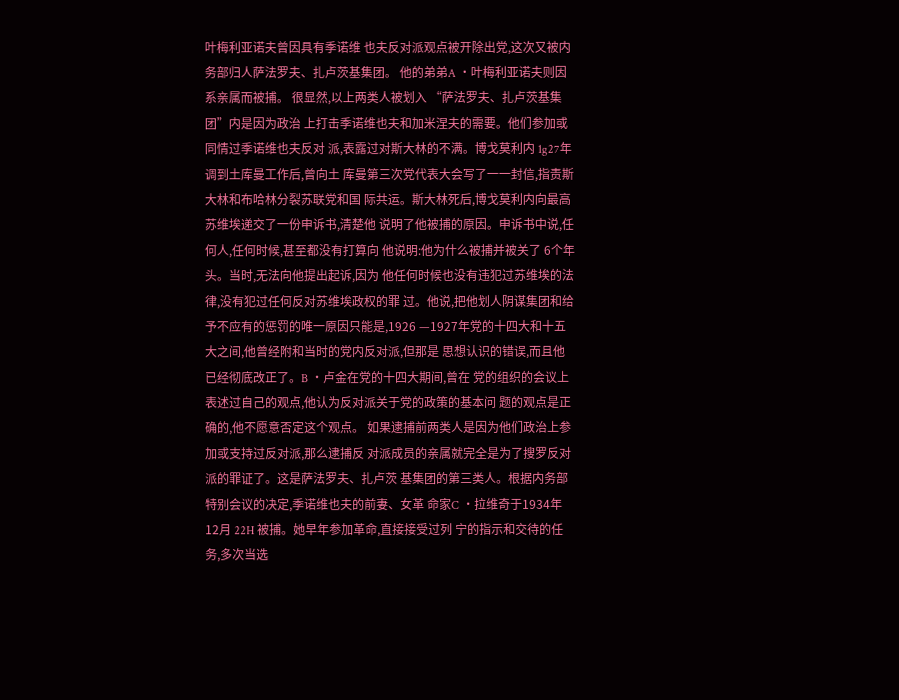叶梅利亚诺夫曾因具有季诺维 也夫反对派观点被开除出党,这次又被内务部归人萨法罗夫、扎卢茨基集团。 他的弟弟A ·叶梅利亚诺夫则因系亲属而被捕。 很显然,以上两类人被划入 “萨法罗夫、扎卢茨基集团”内是因为政治 上打击季诺维也夫和加米涅夫的需要。他们参加或同情过季诺维也夫反对 派,表露过对斯大林的不满。博戈莫利内 1g27年调到土库曼工作后,曾向土 库曼第三次党代表大会写了一一封信,指责斯大林和布哈林分裂苏联党和国 际共运。斯大林死后,博戈莫利内向最高苏维埃递交了一份申诉书,清楚他 说明了他被捕的原因。申诉书中说,任何人,任何时候,甚至都没有打算向 他说明:他为什么被捕并被关了 6个年头。当时,无法向他提出起诉,因为 他任何时候也没有违犯过苏维埃的法律,没有犯过任何反对苏维埃政权的罪 过。他说,把他划人阴谋集团和给予不应有的惩罚的唯一原因只能是,1926 —1927年党的十四大和十五大之间,他曾经附和当时的党内反对派,但那是 思想认识的错误,而且他已经彻底改正了。B ·卢金在党的十四大期间,曾在 党的组织的会议上表述过自己的观点,他认为反对派关于党的政策的基本问 题的观点是正确的,他不愿意否定这个观点。 如果逮捕前两类人是因为他们政治上参加或支持过反对派,那么逮捕反 对派成员的亲属就完全是为了搜罗反对派的罪证了。这是萨法罗夫、扎卢茨 基集团的第三类人。根据内务部特别会议的决定,季诺维也夫的前妻、女革 命家C ·拉维奇于1934年 12月 22H 被捕。她早年参加革命,直接接受过列 宁的指示和交待的任务,多次当选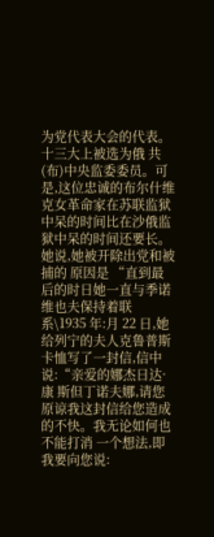为党代表大会的代表。十三大上被选为俄 共 (布)中央监委委员。可是,这位忠诚的布尔什维克女革命家在苏联监狱 中呆的时间比在沙俄监狱中呆的时间还要长。她说,她被开除出党和被捕的 原因是 “直到最后的时日她一直与季诺维也夫保持着联系\1935 年:月 22 日,她给列宁的夫人克鲁普斯卡恤写了一封信,信中说:“亲爱的娜杰日达·康 斯但丁诺夫娜,请您原谅我这封信给您造成的不快。我无论如何也不能打消 一个想法,即我要向您说: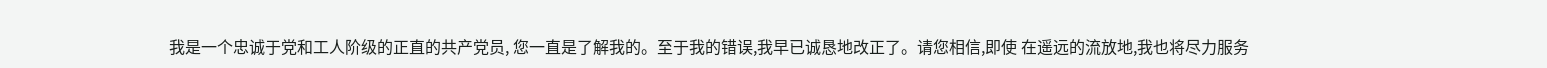我是一个忠诚于党和工人阶级的正直的共产党员, 您一直是了解我的。至于我的错误,我早已诚恳地改正了。请您相信,即使 在遥远的流放地,我也将尽力服务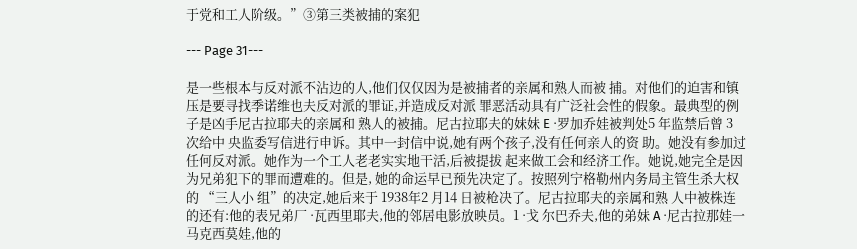于党和工人阶级。”③第三类被捕的案犯

--- Page 31---

是一些根本与反对派不沾边的人,他们仅仅因为是被捕者的亲属和熟人而被 捕。对他们的迫害和镇压是要寻找季诺维也夫反对派的罪证,并造成反对派 罪恶活动具有广泛社会性的假象。最典型的例子是凶手尼古拉耶夫的亲属和 熟人的被捕。尼古拉耶夫的妹妹 E ·罗加乔娃被判处5 年监禁后曾 3 次给中 央监委写信进行申诉。其中一封信中说,她有两个孩子,没有任何亲人的资 助。她没有参加过任何反对派。她作为一个工人老老实实地干活,后被提拔 起来做工会和经济工作。她说,她完全是因为兄弟犯下的罪而遭难的。但是, 她的命运早已预先决定了。按照列宁格勒州内务局主管生杀大权的 “三人小 组”的决定,她后来于 1938年2 月14 日被枪决了。尼古拉耶夫的亲属和熟 人中被株连的还有:他的表兄弟厂 ·瓦西里耶夫,他的邻居电影放映员。1 ·戈 尔巴乔夫,他的弟妹 A ·尼古拉那娃一马克西莫娃,他的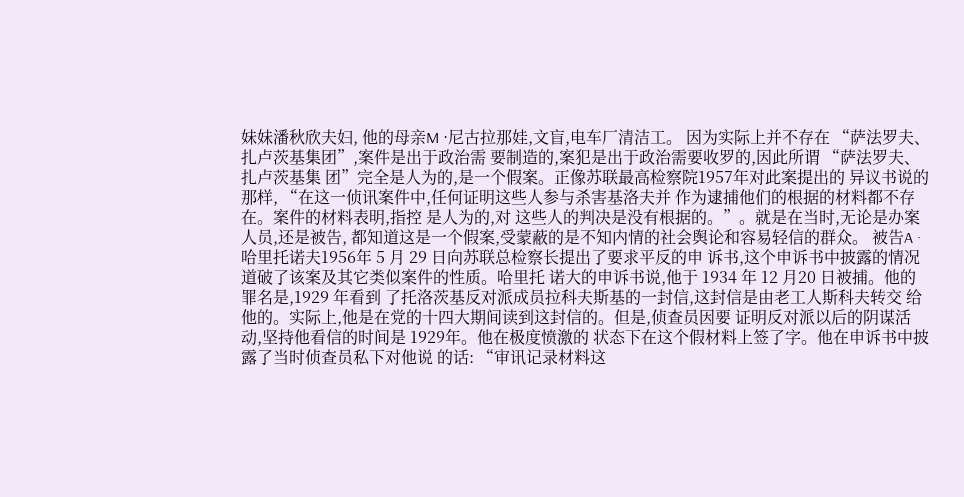妹妹潘秋欣夫妇, 他的母亲M ·尼古拉那娃,文盲,电车厂清洁工。 因为实际上并不存在 “萨法罗夫、扎卢茨基集团”,案件是出于政治需 要制造的,案犯是出于政治需要收罗的,因此所谓 “萨法罗夫、扎卢茨基集 团”完全是人为的,是一个假案。正像苏联最高检察院1957年对此案提出的 异议书说的那样, “在这一侦讯案件中,任何证明这些人参与杀害基洛夫并 作为逮捕他们的根据的材料都不存在。案件的材料表明,指控 是人为的,对 这些人的判决是没有根据的。”。就是在当时,无论是办案人员,还是被告, 都知道这是一个假案,受蒙蔽的是不知内情的社会舆论和容易轻信的群众。 被告A ·哈里托诺夫1956年 5 月 29 日向苏联总检察长提出了要求平反的申 诉书,这个申诉书中披露的情况道破了该案及其它类似案件的性质。哈里托 诺大的申诉书说,他于 1934 年 12 月20 日被捕。他的罪名是,1929 年看到 了托洛茨基反对派成员拉科夫斯基的一封信,这封信是由老工人斯科夫转交 给他的。实际上,他是在党的十四大期间读到这封信的。但是,侦查员因要 证明反对派以后的阴谋活动,坚持他看信的时间是 1929年。他在极度愤激的 状态下在这个假材料上签了字。他在申诉书中披露了当时侦查员私下对他说 的话: “审讯记录材料这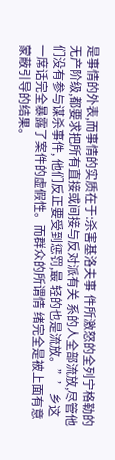是事情的外表,而事情的实质在于:杀害基洛夫事 件所激怒的全列宁格勒的无产阶级,都要求把所有直接或间接与反对派有关 系的人全部流放,尽管他们没有参与谋杀事件, 他们反正要受到惩罚,最 轻的也是流放。”’乡这一席话完全暴露了案件的虚假性。而群众的所谓情 绪完全是被上面有意蒙蔽引导的结果。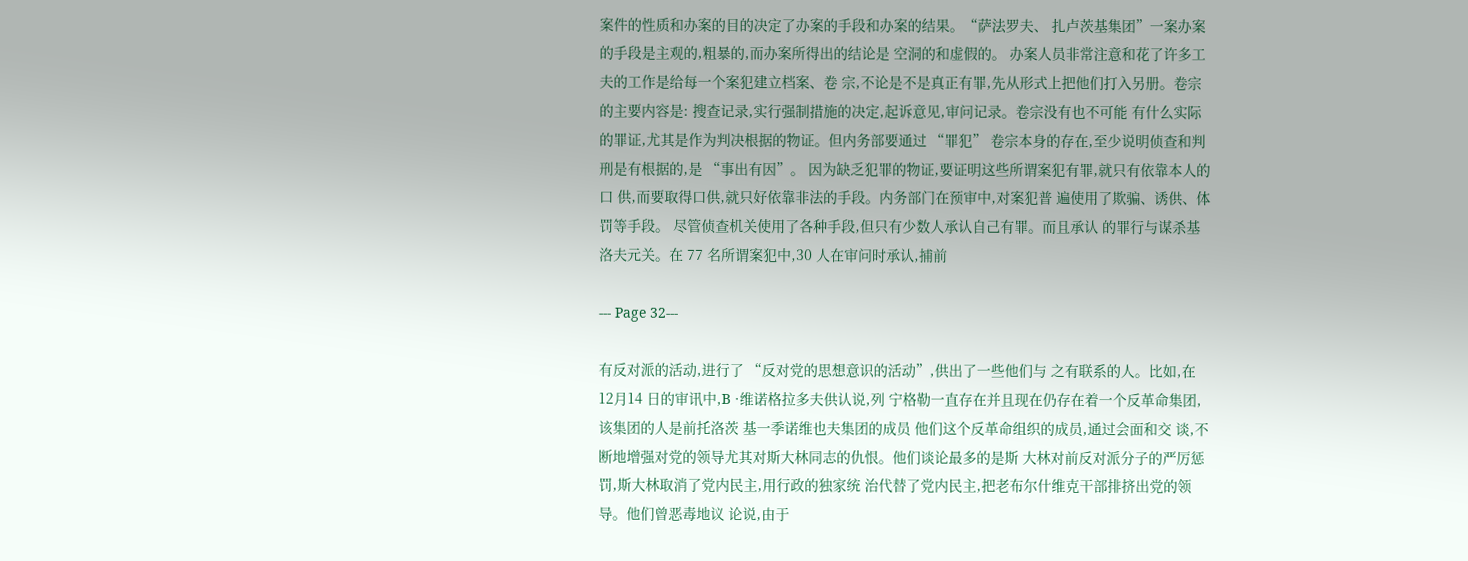案件的性质和办案的目的决定了办案的手段和办案的结果。“萨法罗夫、 扎卢茨基集团”一案办案的手段是主观的,粗暴的,而办案所得出的结论是 空洞的和虚假的。 办案人员非常注意和花了许多工夫的工作是给每一个案犯建立档案、卷 宗,不论是不是真正有罪,先从形式上把他们打入另册。卷宗的主要内容是: 搜查记录,实行强制措施的决定,起诉意见,审问记录。卷宗没有也不可能 有什么实际的罪证,尤其是作为判决根据的物证。但内务部要通过 “罪犯” 卷宗本身的存在,至少说明侦查和判刑是有根据的,是 “事出有因”。 因为缺乏犯罪的物证,要证明这些所谓案犯有罪,就只有依靠本人的口 供,而要取得口供,就只好依靠非法的手段。内务部门在预审中,对案犯普 遍使用了欺骗、诱供、体罚等手段。 尽管侦查机关使用了各种手段,但只有少数人承认自己有罪。而且承认 的罪行与谋杀基洛夫元关。在 77 名所谓案犯中,30 人在审问时承认,捕前

--- Page 32---

有反对派的活动,进行了 “反对党的思想意识的活动”,供出了一些他们与 之有联系的人。比如,在 12月14 日的审讯中,B ·维诺格拉多夫供认说,列 宁格勒一直存在并且现在仍存在着一个反革命集团,该集团的人是前托洛茨 基一季诺维也夫集团的成员 他们这个反革命组织的成员,通过会面和交 谈,不断地增强对党的领导尤其对斯大林同志的仇恨。他们谈论最多的是斯 大林对前反对派分子的严厉惩罚,斯大林取消了党内民主,用行政的独家统 治代替了党内民主,把老布尔什维克干部排挤出党的领导。他们曾恶毒地议 论说,由于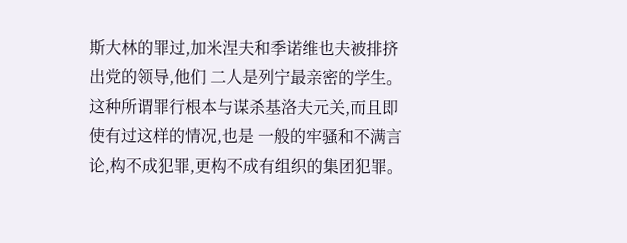斯大林的罪过,加米涅夫和季诺维也夫被排挤出党的领导,他们 二人是列宁最亲密的学生。 这种所谓罪行根本与谋杀基洛夫元关,而且即使有过这样的情况,也是 一般的牢骚和不满言论,构不成犯罪,更构不成有组织的集团犯罪。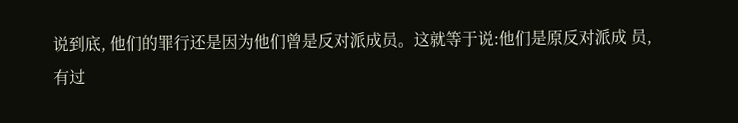说到底, 他们的罪行还是因为他们曾是反对派成员。这就等于说:他们是原反对派成 员,有过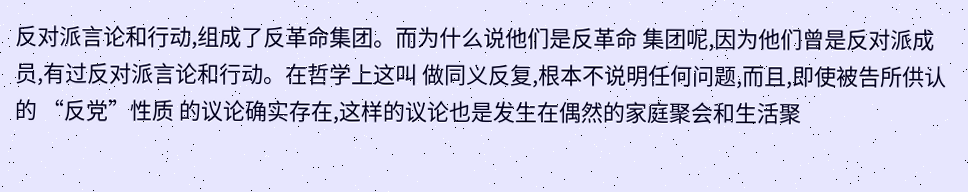反对派言论和行动,组成了反革命集团。而为什么说他们是反革命 集团呢,因为他们曾是反对派成员,有过反对派言论和行动。在哲学上这叫 做同义反复,根本不说明任何问题,而且,即使被告所供认的 “反党”性质 的议论确实存在,这样的议论也是发生在偶然的家庭聚会和生活聚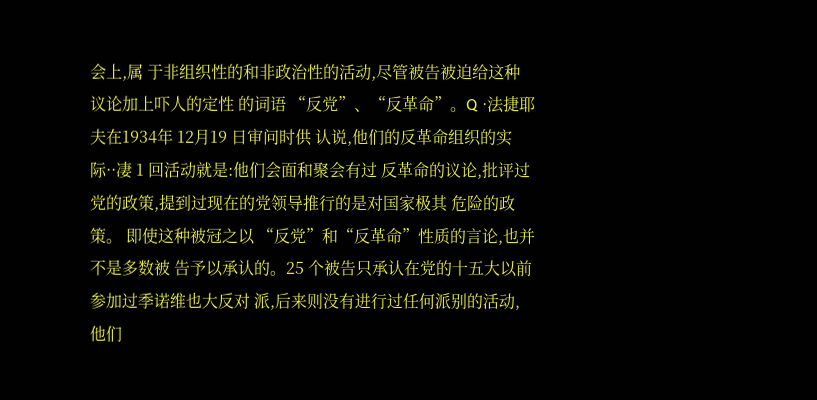会上,属 于非组织性的和非政治性的活动,尽管被告被迫给这种议论加上吓人的定性 的词语 “反党”、“反革命”。Q ·法捷耶夫在1934年 12月19 日审问时供 认说,他们的反革命组织的实际··凄 1 回活动就是:他们会面和聚会有过 反革命的议论,批评过党的政策,提到过现在的党领导推行的是对国家极其 危险的政策。 即使这种被冠之以 “反党”和“反革命”性质的言论,也并不是多数被 告予以承认的。25 个被告只承认在党的十五大以前参加过季诺维也大反对 派,后来则没有进行过任何派别的活动,他们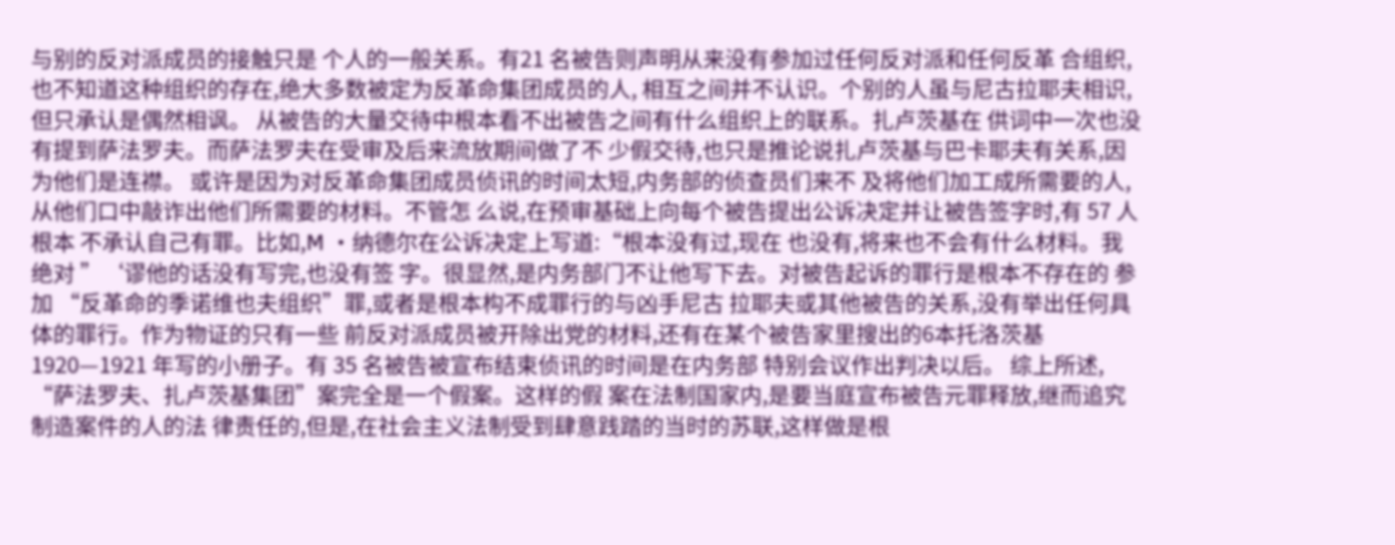与别的反对派成员的接触只是 个人的一般关系。有21 名被告则声明从来没有参加过任何反对派和任何反革 合组织,也不知道这种组织的存在,绝大多数被定为反革命集团成员的人, 相互之间并不认识。个别的人虽与尼古拉耶夫相识,但只承认是偶然相讽。 从被告的大量交待中根本看不出被告之间有什么组织上的联系。扎卢茨基在 供词中一次也没有提到萨法罗夫。而萨法罗夫在受审及后来流放期间做了不 少假交待,也只是推论说扎卢茨基与巴卡耶夫有关系,因为他们是连襟。 或许是因为对反革命集团成员侦讯的时间太短,内务部的侦查员们来不 及将他们加工成所需要的人,从他们口中敲诈出他们所需要的材料。不管怎 么说,在预审基础上向每个被告提出公诉决定并让被告签字时,有 57 人根本 不承认自己有罪。比如,M ·纳德尔在公诉决定上写道:“根本没有过,现在 也没有,将来也不会有什么材料。我绝对 ”‘谬他的话没有写完,也没有签 字。很显然,是内务部门不让他写下去。对被告起诉的罪行是根本不存在的 参加 “反革命的季诺维也夫组织”罪,或者是根本构不成罪行的与凶手尼古 拉耶夫或其他被告的关系,没有举出任何具体的罪行。作为物证的只有一些 前反对派成员被开除出党的材料,还有在某个被告家里搜出的6本托洛茨基 1920—1921 年写的小册子。有 35 名被告被宣布结束侦讯的时间是在内务部 特别会议作出判决以后。 综上所述, “萨法罗夫、扎卢茨基集团”案完全是一个假案。这样的假 案在法制国家内,是要当庭宣布被告元罪释放,继而追究制造案件的人的法 律责任的,但是,在社会主义法制受到肆意践踏的当时的苏联,这样做是根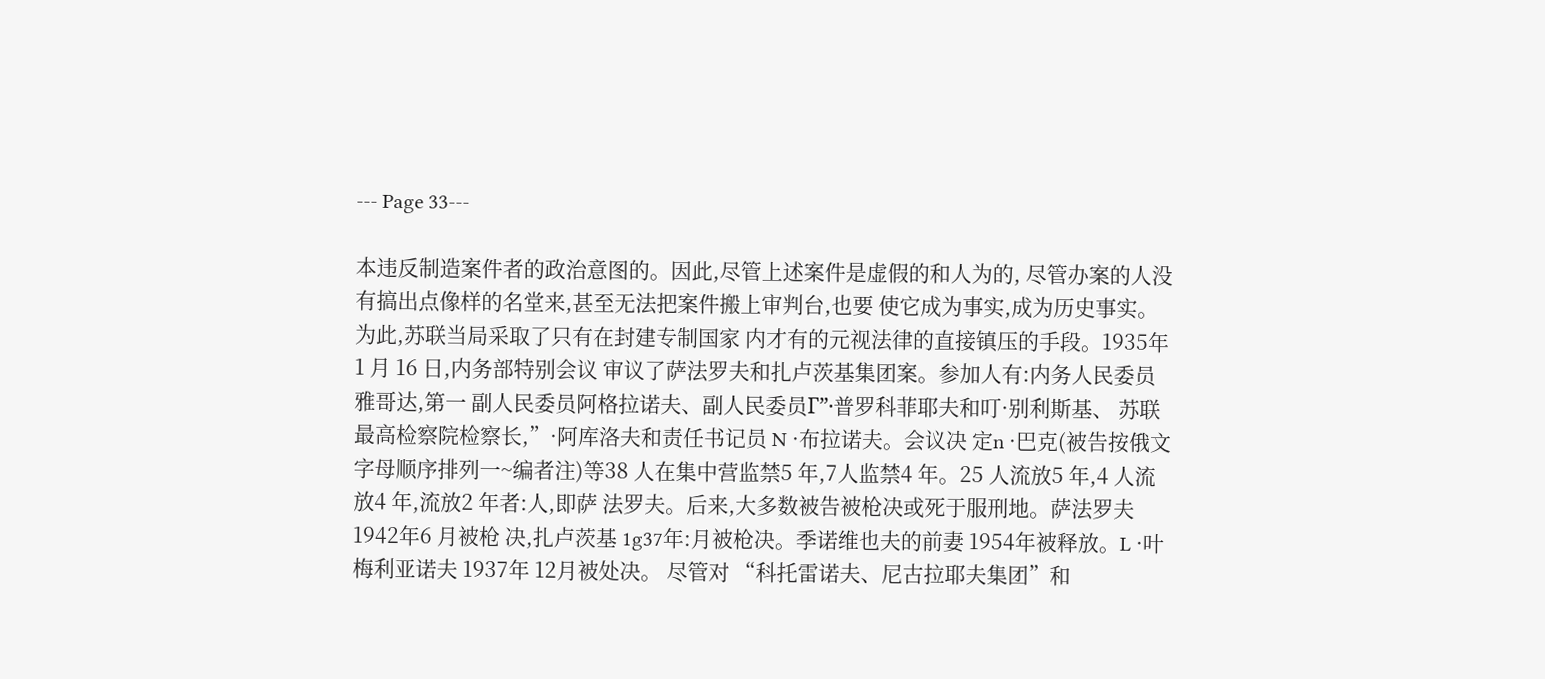--- Page 33---

本违反制造案件者的政治意图的。因此,尽管上述案件是虚假的和人为的, 尽管办案的人没有搞出点像样的名堂来,甚至无法把案件搬上审判台,也要 使它成为事实,成为历史事实。为此,苏联当局采取了只有在封建专制国家 内才有的元视法律的直接镇压的手段。1935年 1 月 16 日,内务部特别会议 审议了萨法罗夫和扎卢茨基集团案。参加人有:内务人民委员雅哥达,第一 副人民委员阿格拉诺夫、副人民委员Γ”·普罗科菲耶夫和叮·别利斯基、 苏联最高检察院检察长,”·阿库洛夫和责任书记员 N ·布拉诺夫。会议决 定n ·巴克(被告按俄文字母顺序排列一~编者注)等38 人在集中营监禁5 年,7人监禁4 年。25 人流放5 年,4 人流放4 年,流放2 年者:人,即萨 法罗夫。后来,大多数被告被枪决或死于服刑地。萨法罗夫 1942年6 月被枪 决,扎卢茨基 1g37年:月被枪决。季诺维也夫的前妻 1954年被释放。L ·叶 梅利亚诺夫 1937年 12月被处决。 尽管对 “科托雷诺夫、尼古拉耶夫集团”和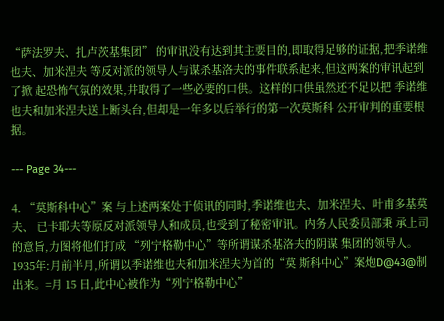“萨法罗夫、扎卢茨基集团” 的审讯没有达到其主要目的,即取得足够的证据,把季诺维也夫、加米涅夫 等反对派的领导人与谋杀基洛夫的事件联系起来,但这两案的审讯起到了掀 起恐怖气氛的效果,井取得了一些必要的口供。这样的口供虽然还不足以把 季诺维也夫和加米涅夫送上断头台,但却是一年多以后举行的第一次莫斯科 公开审判的重要根据。

--- Page 34---

4. “莫斯科中心”案 与上述两案处于侦讯的同时,季诺维也夫、加米涅夫、叶甫多基莫夫、 已卡耶夫等原反对派领导人和成员,也受到了秘密审讯。内务人民委员部秉 承上司的意旨,力图将他们打成 “列宁格勒中心”等所谓谋杀基洛夫的阴谋 集团的领导人。1935年:月前半月,所谓以季诺维也夫和加米涅夫为首的“莫 斯科中心”案炮D@43@制出来。=月 15 日,此中心被作为“列宁格勒中心”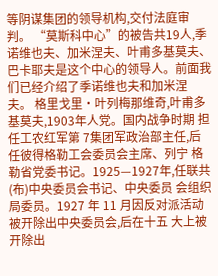等阴谋集团的领导机构,交付法庭审判。 “莫斯科中心”的被告共19人,季诺维也夫、加米涅夫、叶甫多基莫夫、 巴卡耶夫是这个中心的领导人。前面我们已经介绍了季诺维也夫和加米涅 夫。 格里戈里·叶列梅那维奇,叶甫多基莫夫,1903年人党。国内战争时期 担任工农红军第 7集团军政治部主任,后任彼得格勒工会委员会主席、列宁 格勒省党委书记。1925—1927年,任联共 (布)中央委员会书记、中央委员 会组织局委员。1927 年 11 月因反对派活动被开除出中央委员会,后在十五 大上被开除出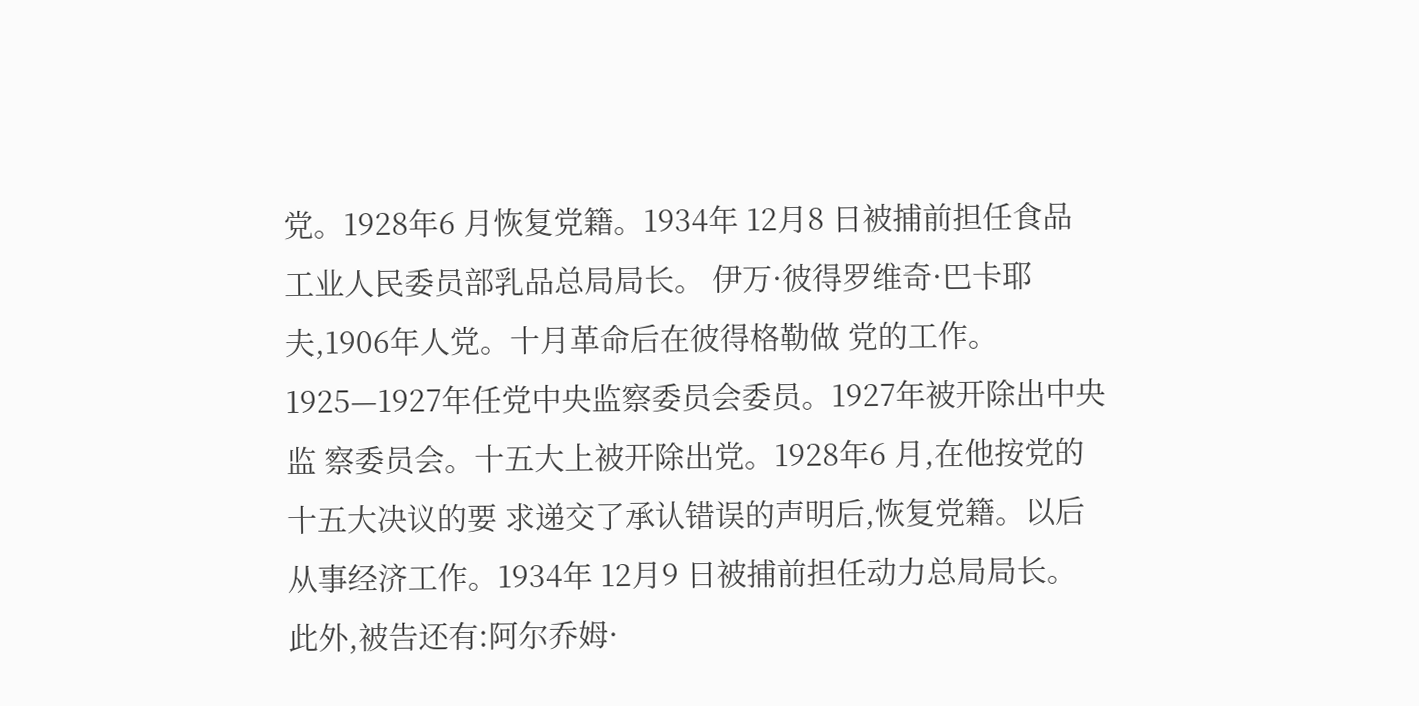党。1928年6 月恢复党籍。1934年 12月8 日被捕前担任食品 工业人民委员部乳品总局局长。 伊万·彼得罗维奇·巴卡耶夫,1906年人党。十月革命后在彼得格勒做 党的工作。1925—1927年任党中央监察委员会委员。1927年被开除出中央监 察委员会。十五大上被开除出党。1928年6 月,在他按党的十五大决议的要 求递交了承认错误的声明后,恢复党籍。以后从事经济工作。1934年 12月9 日被捕前担任动力总局局长。 此外,被告还有:阿尔乔姆·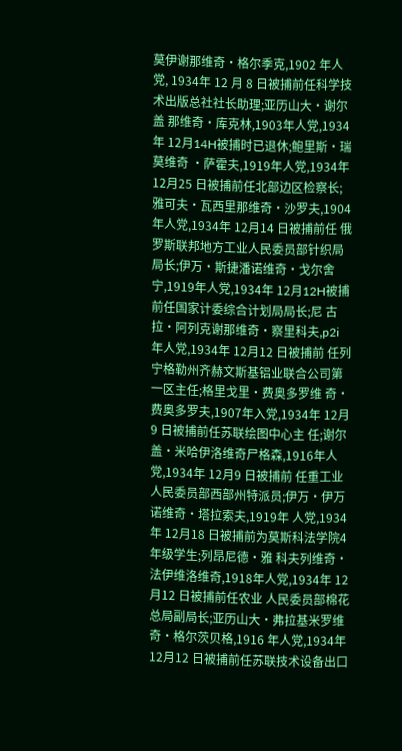莫伊谢那维奇·格尔季克,1902 年人党, 1934年 12 月 8 日被捕前任科学技术出版总社社长助理;亚历山大·谢尔盖 那维奇·库克林,1903年人党,1934年 12月14H被捕时已退休;鲍里斯·瑞 莫维奇 ·萨霍夫,1919年人党,1934年 12月25 日被捕前任北部边区检察长; 雅可夫·瓦西里那维奇·沙罗夫,1904年人党,1934年 12月14 日被捕前任 俄罗斯联邦地方工业人民委员部针织局局长;伊万·斯捷潘诺维奇·戈尔舍 宁,1919年人党,1934年 12月12H被捕前任国家计委综合计划局局长;尼 古拉·阿列克谢那维奇·察里科夫,p2i 年人党,1934年 12月12 日被捕前 任列宁格勒州齐赫文斯基铝业联合公司第一区主任;格里戈里·费奥多罗维 奇·费奥多罗夫,1907年入党,1934年 12月9 日被捕前任苏联绘图中心主 任;谢尔盖·米哈伊洛维奇尸格森,1916年人党,1934年 12月9 日被捕前 任重工业人民委员部西部州特派员;伊万·伊万诺维奇·塔拉索夫,1919年 人党,1934年 12月18 日被捕前为莫斯科法学院4 年级学生;列昂尼德·雅 科夫列维奇·法伊维洛维奇,1918年人党,1934年 12月12 日被捕前任农业 人民委员部棉花总局副局长;亚历山大·弗拉基米罗维奇·格尔茨贝格,1916 年人党,1934年 12月12 日被捕前任苏联技术设备出口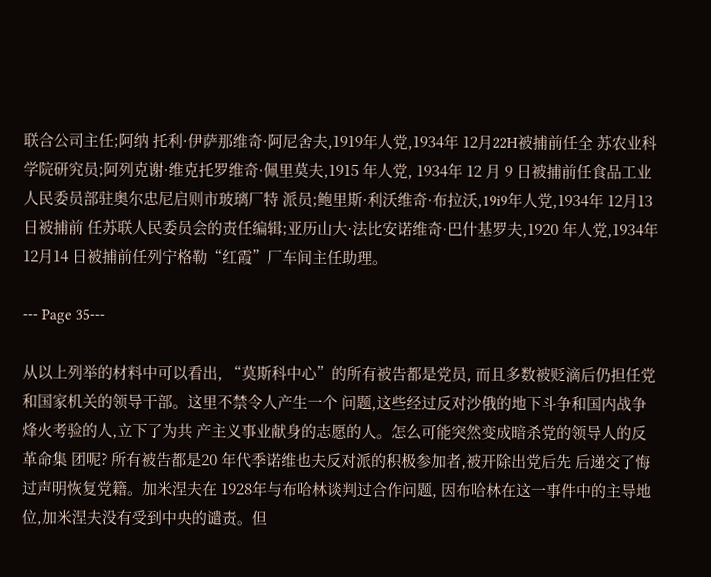联合公司主任;阿纳 托利·伊萨那维奇·阿尼舍夫,1919年人党,1934年 12月22H被捕前任全 苏农业科学院研究员;阿列克谢·维克托罗维奇·佩里莫夫,1915 年人党, 1934年 12 月 9 日被捕前任食品工业人民委员部驻奥尔忠尼启则市玻璃厂特 派员;鲍里斯·利沃维奇·布拉沃,19i9年人党,1934年 12月13 日被捕前 任苏联人民委员会的责任编辑;亚历山大·法比安诺维奇·巴什基罗夫,1920 年人党,1934年 12月14 日被捕前任列宁格勒“红霞”厂车间主任助理。

--- Page 35---

从以上列举的材料中可以看出, “莫斯科中心”的所有被告都是党员, 而且多数被贬滴后仍担任党和国家机关的领导干部。这里不禁令人产生一个 问题,这些经过反对沙俄的地下斗争和国内战争烽火考验的人,立下了为共 产主义事业献身的志愿的人。怎么可能突然变成暗杀党的领导人的反革命集 团呢? 所有被告都是20 年代季诺维也夫反对派的积极参加者,被开除出党后先 后递交了悔过声明恢复党籍。加米涅夫在 1928年与布哈林谈判过合作问题, 因布哈林在这一事件中的主导地位,加米涅夫没有受到中央的谴责。但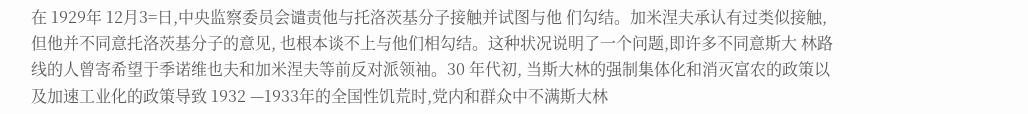在 1929年 12月3=日,中央监察委员会谴责他与托洛茨基分子接触并试图与他 们勾结。加米涅夫承认有过类似接触,但他并不同意托洛茨基分子的意见, 也根本谈不上与他们相勾结。这种状况说明了一个问题,即许多不同意斯大 林路线的人曾寄希望于季诺维也夫和加米涅夫等前反对派领袖。30 年代初, 当斯大林的强制集体化和消灭富农的政策以及加速工业化的政策导致 1932 —1933年的全国性饥荒时,党内和群众中不满斯大林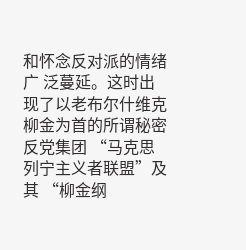和怀念反对派的情绪广 泛蔓延。这时出现了以老布尔什维克柳金为首的所谓秘密反党集团 “马克思 列宁主义者联盟”及其 “柳金纲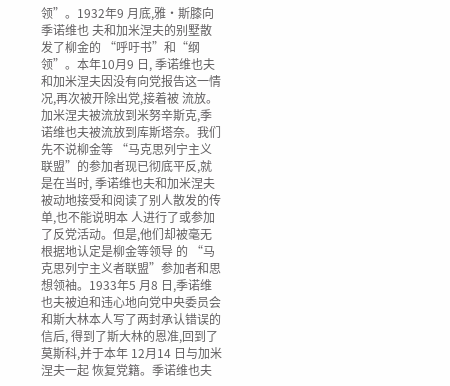领”。1932年9 月底,雅·斯膝向季诺维也 夫和加米涅夫的别墅散发了柳金的 “呼吁书”和“纲领”。本年10月9 日, 季诺维也夫和加米涅夫因没有向党报告这一情况,再次被开除出党,接着被 流放。加米涅夫被流放到米努辛斯克,季诺维也夫被流放到库斯塔奈。我们 先不说柳金等 “马克思列宁主义联盟”的参加者现已彻底平反,就是在当时, 季诺维也夫和加米涅夫被动地接受和阅读了别人散发的传单,也不能说明本 人进行了或参加了反党活动。但是,他们却被毫无根据地认定是柳金等领导 的 “马克思列宁主义者联盟”参加者和思想领袖。1933年5 月8 日,季诺维 也夫被迫和违心地向党中央委员会和斯大林本人写了两封承认错误的信后, 得到了斯大林的恩准,回到了莫斯科,并于本年 12月14 日与加米涅夫一起 恢复党籍。季诺维也夫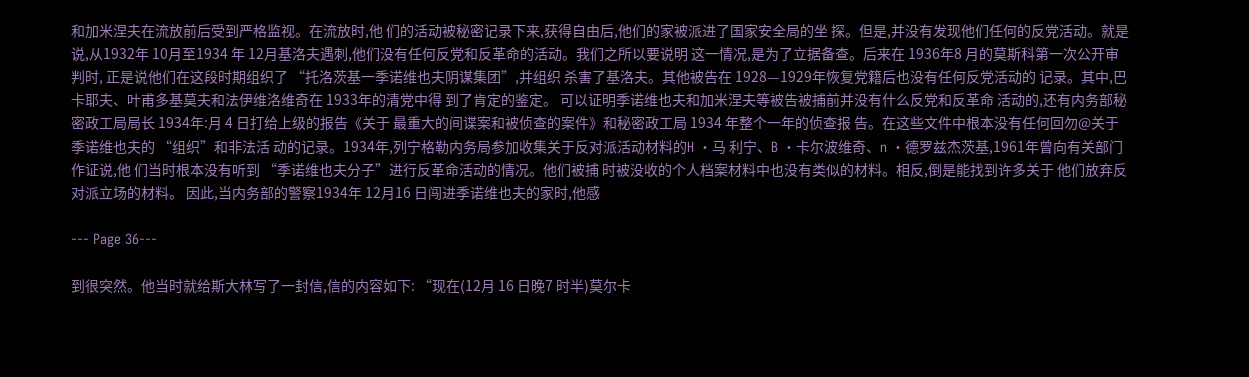和加米涅夫在流放前后受到严格监视。在流放时,他 们的活动被秘密记录下来,获得自由后,他们的家被派进了国家安全局的坐 探。但是,并没有发现他们任何的反党活动。就是说,从1932年 10月至1934 年 12月基洛夫遇刺,他们没有任何反党和反革命的活动。我们之所以要说明 这一情况,是为了立据备查。后来在 1936年8 月的莫斯科第一次公开审判时, 正是说他们在这段时期组织了 “托洛茨基一季诺维也夫阴谋集团”,并组织 杀害了基洛夫。其他被告在 1928—1929年恢复党籍后也没有任何反党活动的 记录。其中,巴卡耶夫、叶甫多基莫夫和法伊维洛维奇在 1933年的清党中得 到了肯定的鉴定。 可以证明季诺维也夫和加米涅夫等被告被捕前并没有什么反党和反革命 活动的,还有内务部秘密政工局局长 1934年:月 4 日打给上级的报告《关于 最重大的间谍案和被侦查的案件》和秘密政工局 1934 年整个一年的侦查报 告。在这些文件中根本没有任何回勿@关于季诺维也夫的 “组织”和非法活 动的记录。1934年,列宁格勒内务局参加收集关于反对派活动材料的H ·马 利宁、B ·卡尔波维奇、n ·德罗兹杰茨基,1961年曾向有关部门作证说,他 们当时根本没有听到 “季诺维也夫分子”进行反革命活动的情况。他们被捕 时被没收的个人档案材料中也没有类似的材料。相反,倒是能找到许多关于 他们放弃反对派立场的材料。 因此,当内务部的警察1934年 12月16 日闯进季诺维也夫的家时,他感

--- Page 36---

到很突然。他当时就给斯大林写了一封信,信的内容如下: “现在(12月 16 日晚7 时半)莫尔卡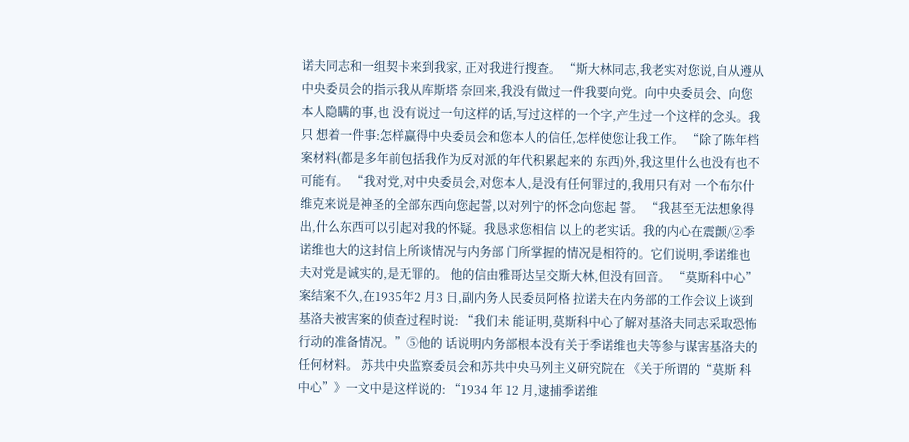诺夫同志和一组契卡来到我家, 正对我进行搜查。 “斯大林同志,我老实对您说,自从遵从中央委员会的指示我从库斯塔 奈回来,我没有做过一件我要向党。向中央委员会、向您本人隐瞒的事,也 没有说过一句这样的话,写过这样的一个字,产生过一个这样的念头。我只 想着一件事:怎样赢得中央委员会和您本人的信任,怎样使您让我工作。 “除了陈年档案材料(都是多年前包括我作为反对派的年代积累起来的 东西)外,我这里什么也没有也不可能有。 “我对党,对中央委员会,对您本人,是没有任何罪过的,我用只有对 一个布尔什维克来说是神圣的全部东西向您起誓,以对列宁的怀念向您起 誓。 “我甚至无法想象得出,什么东西可以引起对我的怀疑。我恳求您相信 以上的老实话。我的内心在震颤/②季诺维也大的这封信上所谈情况与内务部 门所掌握的情况是相符的。它们说明,季诺维也夫对党是诚实的,是无罪的。 他的信由雅哥达呈交斯大林,但没有回音。 “莫斯科中心”案结案不久,在1935年2 月3 日,副内务人民委员阿格 拉诺夫在内务部的工作会议上谈到基洛夫被害案的侦查过程时说: “我们未 能证明,莫斯科中心了解对基洛夫同志采取恐怖行动的准备情况。”⑤他的 话说明内务部根本没有关于季诺维也夫等参与谋害基洛夫的任何材料。 苏共中央监察委员会和苏共中央马列主义研究院在 《关于所谓的“莫斯 科中心”》一文中是这样说的: “1934 年 12 月,逮捕季诺维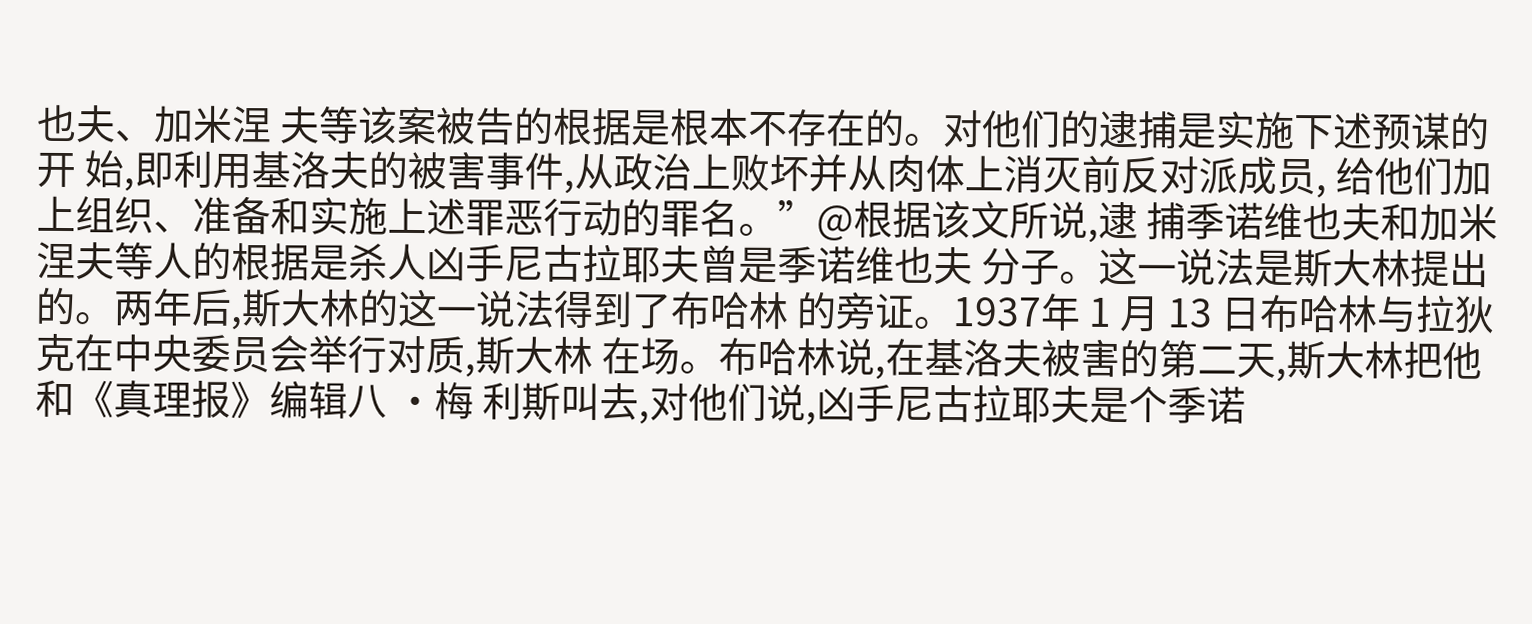也夫、加米涅 夫等该案被告的根据是根本不存在的。对他们的逮捕是实施下述预谋的开 始,即利用基洛夫的被害事件,从政治上败坏并从肉体上消灭前反对派成员, 给他们加上组织、准备和实施上述罪恶行动的罪名。”@根据该文所说,逮 捕季诺维也夫和加米涅夫等人的根据是杀人凶手尼古拉耶夫曾是季诺维也夫 分子。这一说法是斯大林提出的。两年后,斯大林的这一说法得到了布哈林 的旁证。1937年 1 月 13 日布哈林与拉狄克在中央委员会举行对质,斯大林 在场。布哈林说,在基洛夫被害的第二天,斯大林把他和《真理报》编辑八 ·梅 利斯叫去,对他们说,凶手尼古拉耶夫是个季诺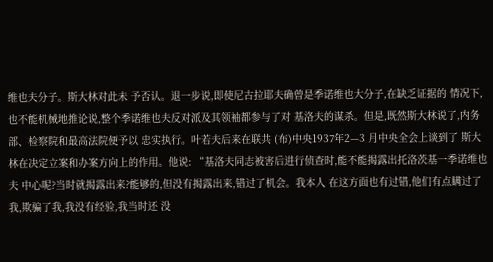维也夫分子。斯大林对此未 予否认。退一步说,即使尼古拉耶夫确曾是季诺维也大分子,在缺乏证据的 情况下,也不能机械地推论说,整个季诺维也夫反对派及其领袖都参与了对 基洛夫的谋杀。但是,既然斯大林说了,内务部、检察院和最高法院便予以 忠实执行。叶若夫后来在联共 (布)中央1937年2—3 月中央全会上谈到了 斯大林在决定立案和办案方向上的作用。他说: “基洛夫同志被害后进行侦查时,能不能揭露出托洛茨基一季诺维也夫 中心呢?当时就揭露出来?能够的,但没有揭露出来,错过了机会。我本人 在这方面也有过错,他们有点瞒过了我,欺骗了我,我没有经验,我当时还 没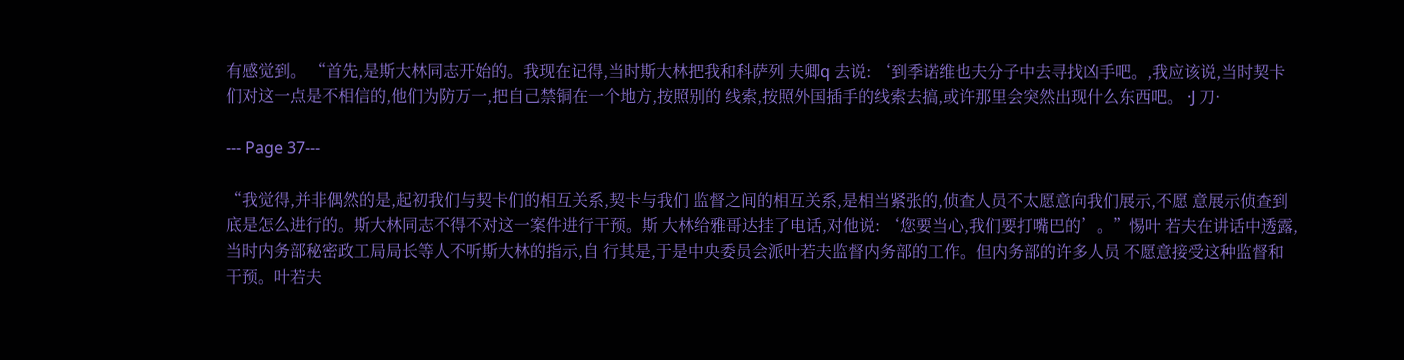有感觉到。 “首先,是斯大林同志开始的。我现在记得,当时斯大林把我和科萨列 夫卿q 去说: ‘到季诺维也夫分子中去寻找凶手吧。,我应该说,当时契卡 们对这一点是不相信的,他们为防万一,把自己禁铜在一个地方,按照别的 线索,按照外国插手的线索去搞,或许那里会突然出现什么东西吧。 ·J 刀·

--- Page 37---

“我觉得,并非偶然的是,起初我们与契卡们的相互关系,契卡与我们 监督之间的相互关系,是相当紧张的,侦查人员不太愿意向我们展示,不愿 意展示侦查到底是怎么进行的。斯大林同志不得不对这一案件进行干预。斯 大林给雅哥达挂了电话,对他说: ‘您要当心,我们要打嘴巴的’。”惕叶 若夫在讲话中透露,当时内务部秘密政工局局长等人不听斯大林的指示,自 行其是,于是中央委员会派叶若夫监督内务部的工作。但内务部的许多人员 不愿意接受这种监督和干预。叶若夫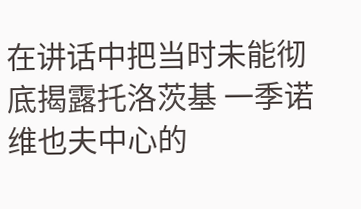在讲话中把当时未能彻底揭露托洛茨基 一季诺维也夫中心的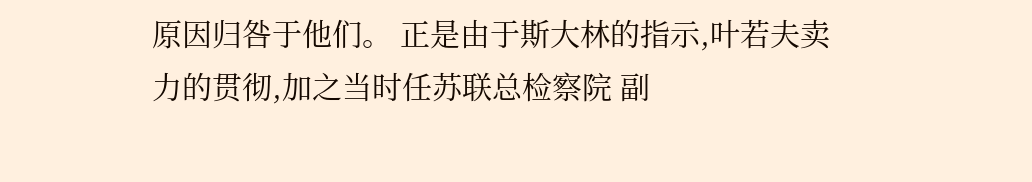原因归咎于他们。 正是由于斯大林的指示,叶若夫卖力的贯彻,加之当时任苏联总检察院 副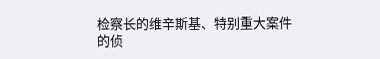检察长的维辛斯基、特别重大案件的侦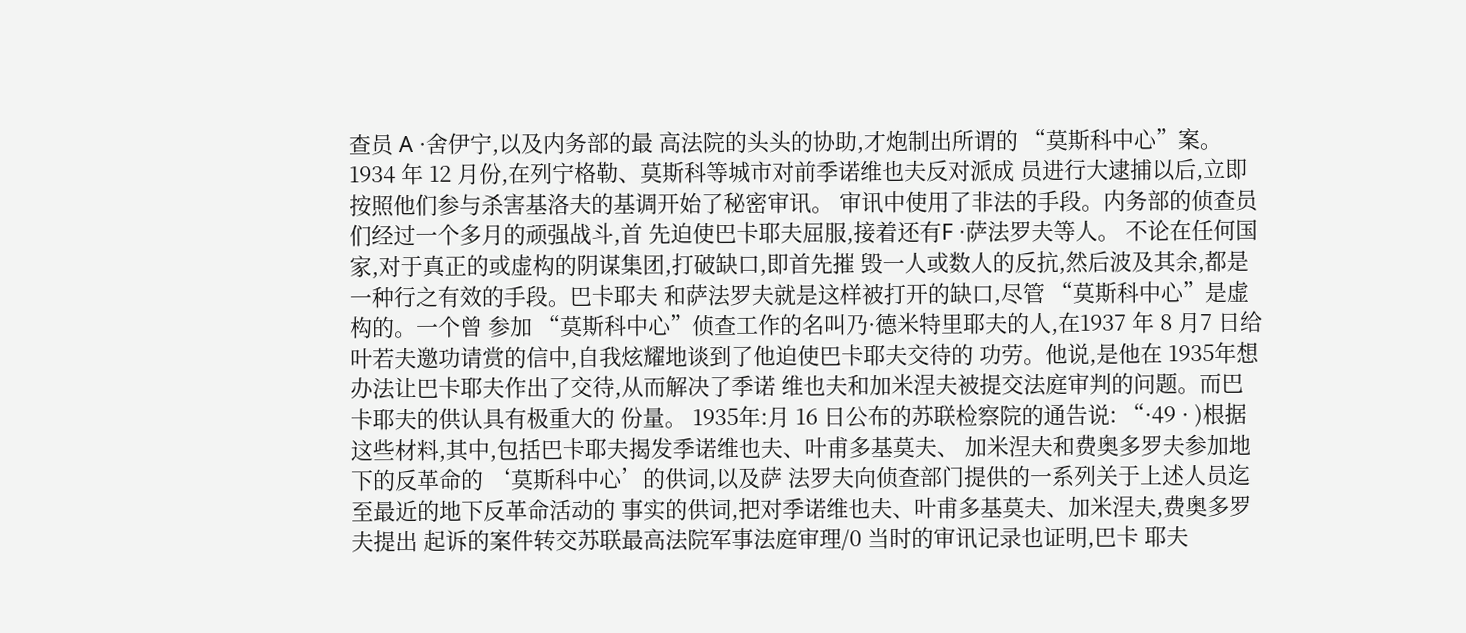查员 A ·舍伊宁,以及内务部的最 高法院的头头的协助,才炮制出所谓的 “莫斯科中心”案。 1934 年 12 月份,在列宁格勒、莫斯科等城市对前季诺维也夫反对派成 员进行大逮捕以后,立即按照他们参与杀害基洛夫的基调开始了秘密审讯。 审讯中使用了非法的手段。内务部的侦查员们经过一个多月的顽强战斗,首 先迫使巴卡耶夫屈服,接着还有F ·萨法罗夫等人。 不论在任何国家,对于真正的或虚构的阴谋集团,打破缺口,即首先摧 毁一人或数人的反抗,然后波及其余,都是一种行之有效的手段。巴卡耶夫 和萨法罗夫就是这样被打开的缺口,尽管 “莫斯科中心”是虚构的。一个曾 参加 “莫斯科中心”侦查工作的名叫乃·德米特里耶夫的人,在1937 年 8 月7 日给叶若夫邀功请赏的信中,自我炫耀地谈到了他迫使巴卡耶夫交待的 功劳。他说,是他在 1935年想办法让巴卡耶夫作出了交待,从而解决了季诺 维也夫和加米涅夫被提交法庭审判的问题。而巴卡耶夫的供认具有极重大的 份量。 1935年:月 16 日公布的苏联检察院的通告说: “·49 · )根据这些材料,其中,包括巴卡耶夫揭发季诺维也夫、叶甫多基莫夫、 加米涅夫和费奥多罗夫参加地下的反革命的 ‘莫斯科中心’的供词,以及萨 法罗夫向侦查部门提供的一系列关于上述人员迄至最近的地下反革命活动的 事实的供词,把对季诺维也夫、叶甫多基莫夫、加米涅夫,费奥多罗夫提出 起诉的案件转交苏联最高法院军事法庭审理/0 当时的审讯记录也证明,巴卡 耶夫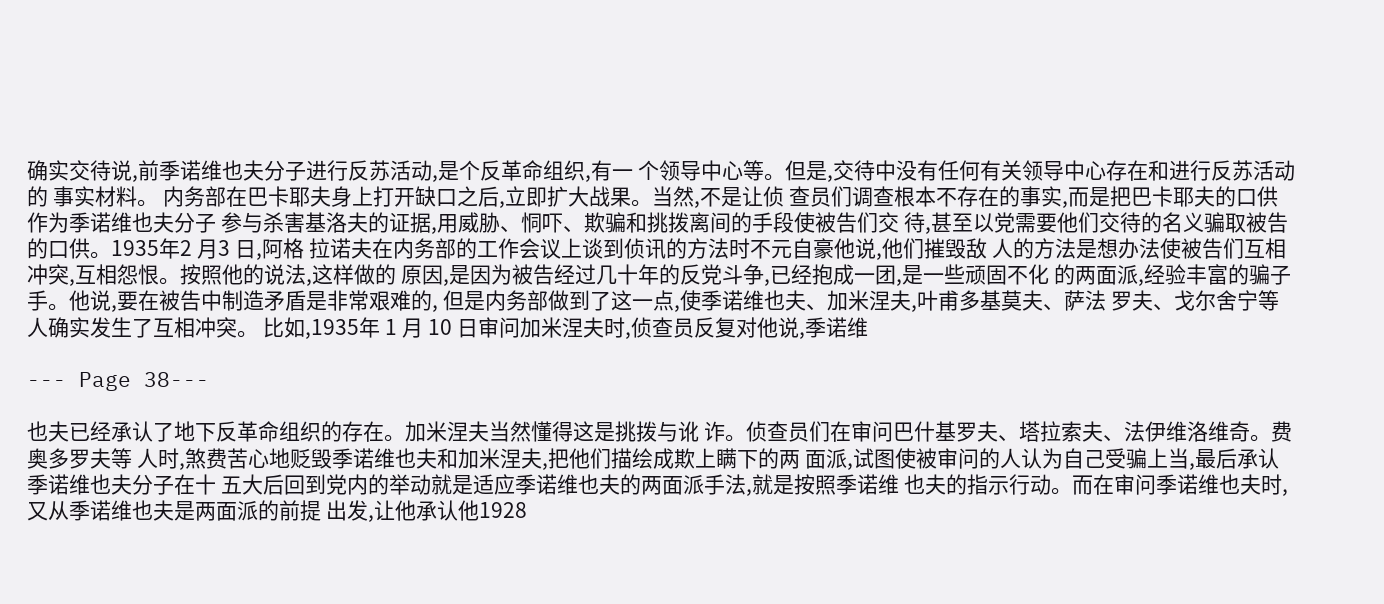确实交待说,前季诺维也夫分子进行反苏活动,是个反革命组织,有一 个领导中心等。但是,交待中没有任何有关领导中心存在和进行反苏活动的 事实材料。 内务部在巴卡耶夫身上打开缺口之后,立即扩大战果。当然,不是让侦 查员们调查根本不存在的事实,而是把巴卡耶夫的口供作为季诺维也夫分子 参与杀害基洛夫的证据,用威胁、恫吓、欺骗和挑拨离间的手段使被告们交 待,甚至以党需要他们交待的名义骗取被告的口供。1935年2 月3 日,阿格 拉诺夫在内务部的工作会议上谈到侦讯的方法时不元自豪他说,他们摧毁敌 人的方法是想办法使被告们互相冲突,互相怨恨。按照他的说法,这样做的 原因,是因为被告经过几十年的反党斗争,已经抱成一团,是一些顽固不化 的两面派,经验丰富的骗子手。他说,要在被告中制造矛盾是非常艰难的, 但是内务部做到了这一点,使季诺维也夫、加米涅夫,叶甫多基莫夫、萨法 罗夫、戈尔舍宁等人确实发生了互相冲突。 比如,1935年 1 月 10 日审问加米涅夫时,侦查员反复对他说,季诺维

--- Page 38---

也夫已经承认了地下反革命组织的存在。加米涅夫当然懂得这是挑拨与讹 诈。侦查员们在审问巴什基罗夫、塔拉索夫、法伊维洛维奇。费奥多罗夫等 人时,煞费苦心地贬毁季诺维也夫和加米涅夫,把他们描绘成欺上瞒下的两 面派,试图使被审问的人认为自己受骗上当,最后承认季诺维也夫分子在十 五大后回到党内的举动就是适应季诺维也夫的两面派手法,就是按照季诺维 也夫的指示行动。而在审问季诺维也夫时,又从季诺维也夫是两面派的前提 出发,让他承认他1928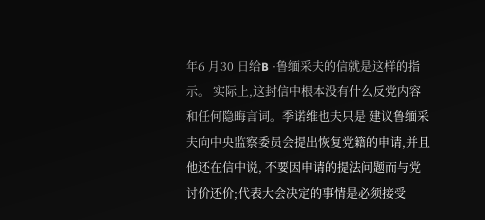年6 月30 日给B ·鲁缅采夫的信就是这样的指示。 实际上,这封信中根本没有什么反党内容和任何隐晦言词。季诺维也夫只是 建议鲁缅采夫向中央监察委员会提出恢复党籍的申请,并且他还在信中说, 不要因申请的提法问题而与党讨价还价;代表大会决定的事情是必须接受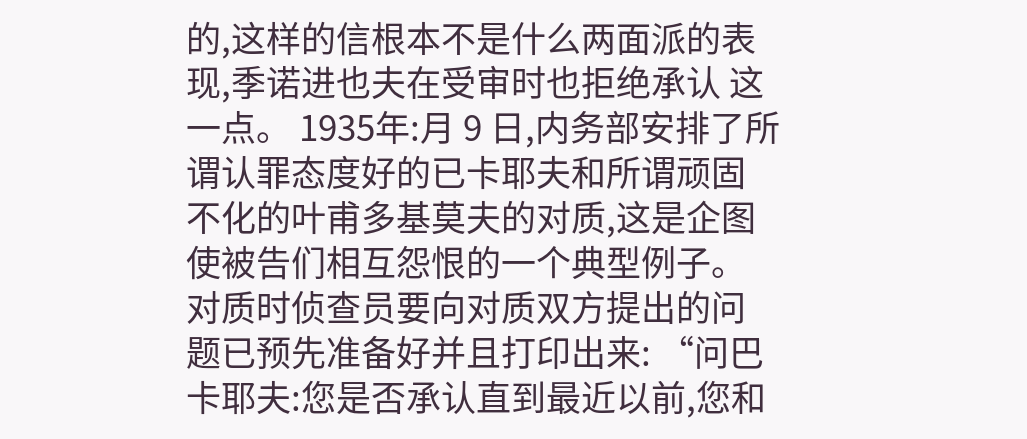的,这样的信根本不是什么两面派的表现,季诺进也夫在受审时也拒绝承认 这一点。 1935年:月 9 日,内务部安排了所谓认罪态度好的已卡耶夫和所谓顽固 不化的叶甫多基莫夫的对质,这是企图使被告们相互怨恨的一个典型例子。 对质时侦查员要向对质双方提出的问题已预先准备好并且打印出来: “问巴卡耶夫:您是否承认直到最近以前,您和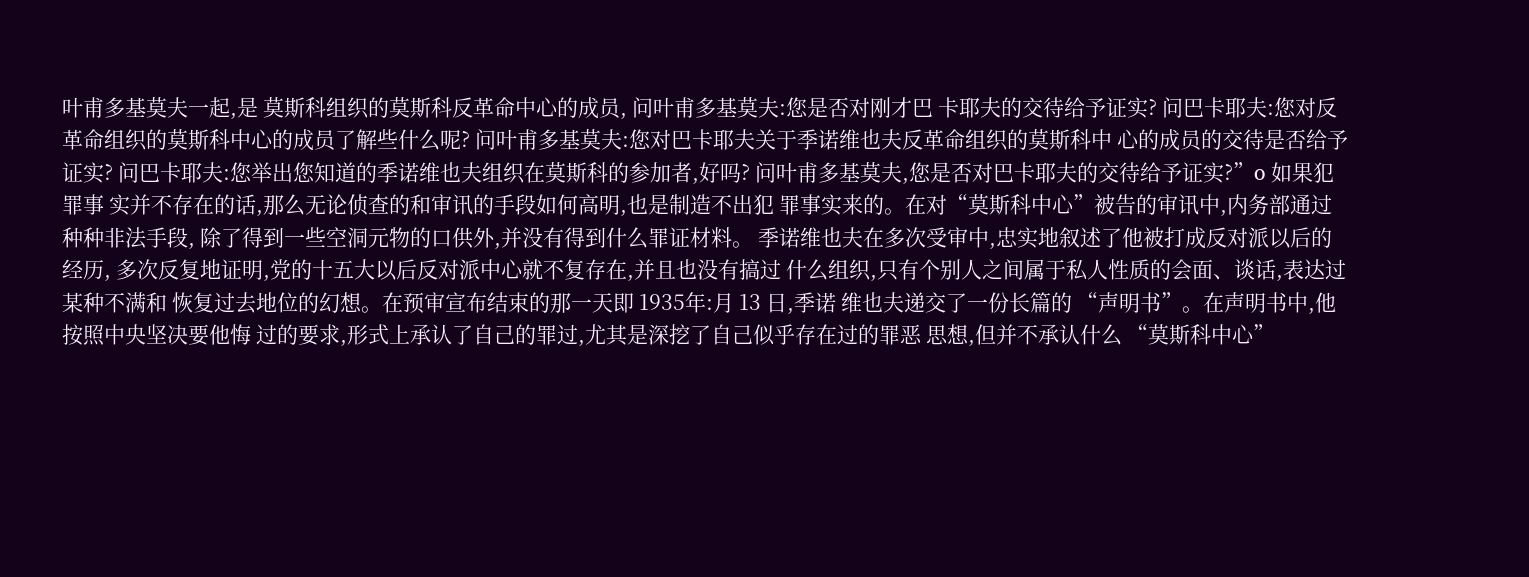叶甫多基莫夫一起,是 莫斯科组织的莫斯科反革命中心的成员, 问叶甫多基莫夫:您是否对刚才巴 卡耶夫的交待给予证实? 问巴卡耶夫:您对反革命组织的莫斯科中心的成员了解些什么呢? 问叶甫多基莫夫:您对巴卡耶夫关于季诺维也夫反革命组织的莫斯科中 心的成员的交待是否给予证实? 问巴卡耶夫:您举出您知道的季诺维也夫组织在莫斯科的参加者,好吗? 问叶甫多基莫夫,您是否对巴卡耶夫的交待给予证实?”o 如果犯罪事 实并不存在的话,那么无论侦查的和审讯的手段如何高明,也是制造不出犯 罪事实来的。在对“莫斯科中心”被告的审讯中,内务部通过种种非法手段, 除了得到一些空洞元物的口供外,并没有得到什么罪证材料。 季诺维也夫在多次受审中,忠实地叙述了他被打成反对派以后的经历, 多次反复地证明,党的十五大以后反对派中心就不复存在,并且也没有搞过 什么组织,只有个别人之间属于私人性质的会面、谈话,表达过某种不满和 恢复过去地位的幻想。在预审宣布结束的那一天即 1935年:月 13 日,季诺 维也夫递交了一份长篇的 “声明书”。在声明书中,他按照中央坚决要他悔 过的要求,形式上承认了自己的罪过,尤其是深挖了自己似乎存在过的罪恶 思想,但并不承认什么 “莫斯科中心”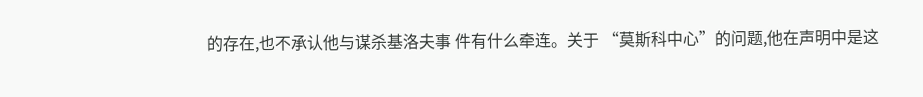的存在,也不承认他与谋杀基洛夫事 件有什么牵连。关于 “莫斯科中心”的问题,他在声明中是这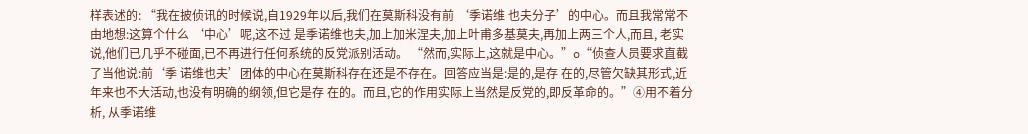样表述的: “我在披侦讯的时候说,自1929年以后,我们在莫斯科没有前 ‘季诺维 也夫分子’的中心。而且我常常不由地想:这算个什么 ‘中心’呢,这不过 是季诺维也夫,加上加米涅夫,加上叶甫多基莫夫,再加上两三个人,而且, 老实说,他们已几乎不碰面,已不再进行任何系统的反党派别活动。 “然而,实际上,这就是中心。”o“侦查人员要求直截了当他说:前‘季 诺维也夫’团体的中心在莫斯科存在还是不存在。回答应当是:是的,是存 在的,尽管欠缺其形式,近年来也不大活动,也没有明确的纲领,但它是存 在的。而且,它的作用实际上当然是反党的,即反革命的。”④用不着分析, 从季诺维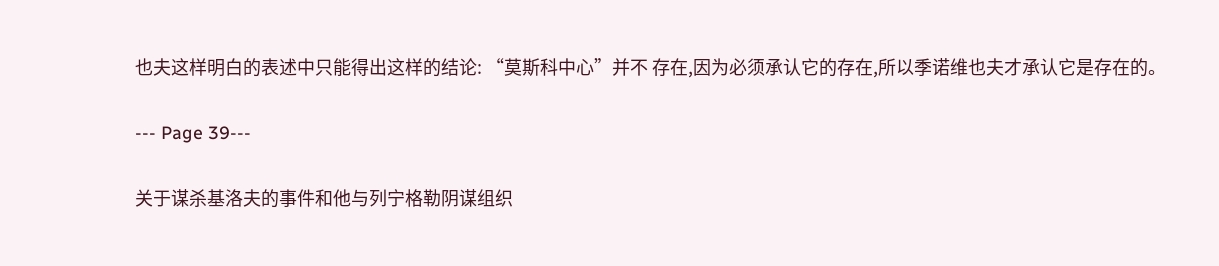也夫这样明白的表述中只能得出这样的结论: “莫斯科中心”并不 存在,因为必须承认它的存在,所以季诺维也夫才承认它是存在的。

--- Page 39---

关于谋杀基洛夫的事件和他与列宁格勒阴谋组织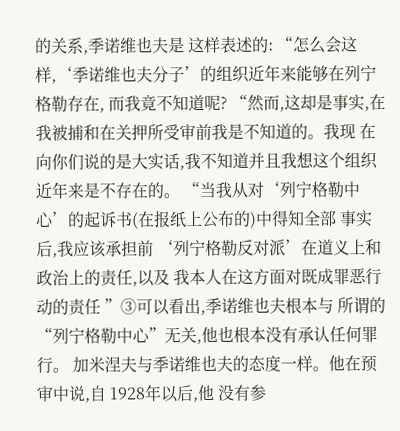的关系,季诺维也夫是 这样表述的: “怎么会这样,‘季诺维也夫分子’的组织近年来能够在列宁格勒存在, 而我竟不知道呢? “然而,这却是事实,在我被捕和在关押所受审前我是不知道的。我现 在向你们说的是大实话,我不知道并且我想这个组织近年来是不存在的。 “当我从对‘列宁格勒中心’的起诉书(在报纸上公布的)中得知全部 事实后,我应该承担前 ‘列宁格勒反对派’在道义上和政治上的责任,以及 我本人在这方面对既成罪恶行动的责任 ”③可以看出,季诺维也夫根本与 所谓的 “列宁格勒中心”无关,他也根本没有承认任何罪行。 加米涅夫与季诺维也夫的态度一样。他在预审中说,自 1928年以后,他 没有参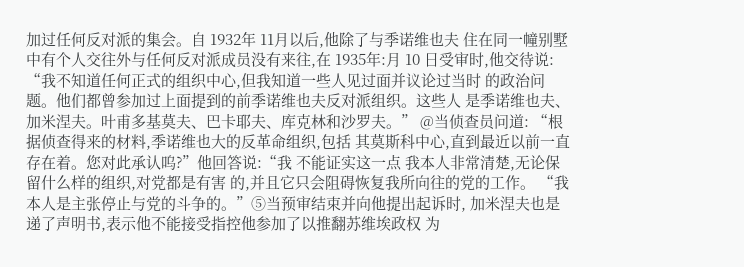加过任何反对派的集会。自 1932年 11月以后,他除了与季诺维也夫 住在同一幢别墅中有个人交往外与任何反对派成员没有来往,在 1935年:月 10 日受审时,他交待说: “我不知道任何正式的组织中心,但我知道一些人见过面并议论过当时 的政治问题。他们都曾参加过上面提到的前季诺维也夫反对派组织。这些人 是季诺维也夫、加米涅夫。叶甫多基莫夫、巴卡耶夫、库克林和沙罗夫。” @当侦查员问道: “根据侦查得来的材料,季诺维也大的反革命组织,包括 其莫斯科中心,直到最近以前一直存在着。您对此承认呜?”他回答说:“我 不能证实这一点 我本人非常清楚,无论保留什么样的组织,对党都是有害 的,并且它只会阻碍恢复我所向往的党的工作。 “我本人是主张停止与党的斗争的。”⑤当预审结束并向他提出起诉时, 加米涅夫也是递了声明书,表示他不能接受指控他参加了以推翻苏维埃政权 为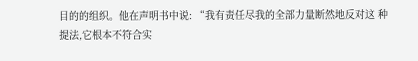目的的组织。他在声明书中说: “我有责任尽我的全部力量断然地反对这 种提法,它根本不符合实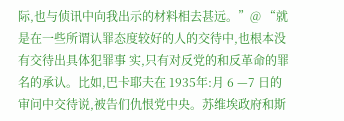际,也与侦讯中向我出示的材料相去甚远。”@ “就 是在一些所谓认罪态度较好的人的交待中,也根本没有交待出具体犯罪事 实,只有对反党的和反革命的罪名的承认。比如,巴卡耶夫在 1935年:月 6 —7 日的审问中交待说,被告们仇恨党中央。苏维埃政府和斯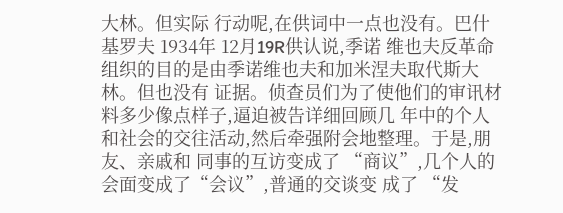大林。但实际 行动呢,在供词中一点也没有。巴什基罗夫 1934年 12月19R供认说,季诺 维也夫反革命组织的目的是由季诺维也夫和加米涅夫取代斯大林。但也没有 证据。侦查员们为了使他们的审讯材料多少像点样子,逼迫被告详细回顾几 年中的个人和社会的交往活动,然后牵强附会地整理。于是,朋友、亲戚和 同事的互访变成了 “商议”,几个人的会面变成了“会议”,普通的交谈变 成了 “发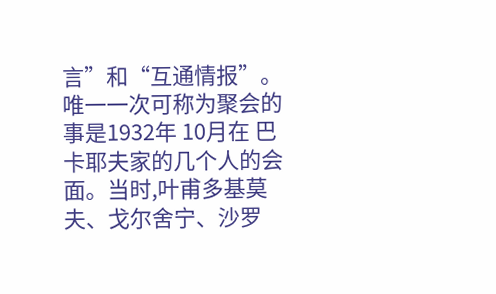言”和“互通情报”。唯一一次可称为聚会的事是1932年 10月在 巴卡耶夫家的几个人的会面。当时,叶甫多基莫夫、戈尔舍宁、沙罗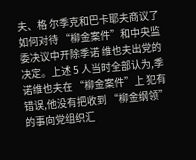夫、格 尔季克和巴卡耶夫商议了如何对待 “柳金案件”和中央监委决议中开除季诺 维也夫出党的决定。上述 5 人当时全部认为,季诺维也夫在 “柳金案件”上 犯有错误,他没有把收到 “柳金纲领”的事向党组织汇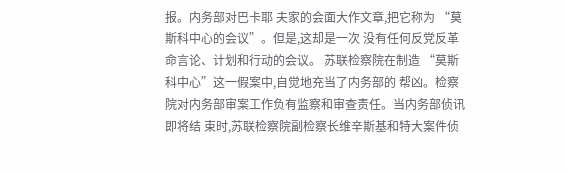报。内务部对巴卡耶 夫家的会面大作文章,把它称为 “莫斯科中心的会议”。但是,这却是一次 没有任何反党反革命言论、计划和行动的会议。 苏联检察院在制造 “莫斯科中心”这一假案中,自觉地充当了内务部的 帮凶。检察院对内务部审案工作负有监察和审查责任。当内务部侦讯即将结 束时,苏联检察院副检察长维辛斯基和特大案件侦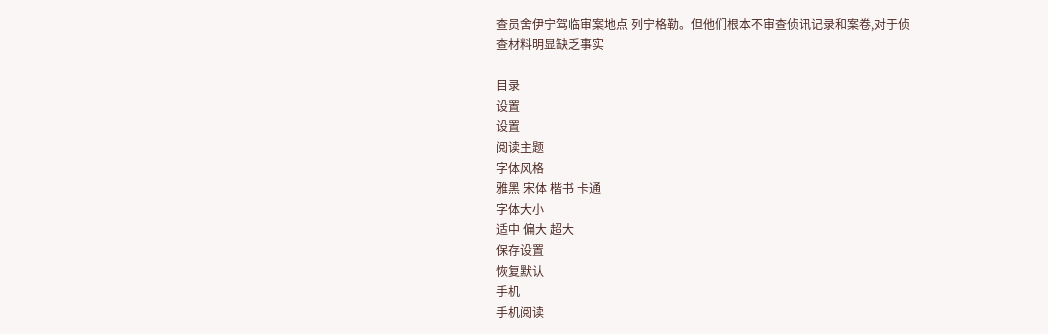查员舍伊宁驾临审案地点 列宁格勒。但他们根本不审查侦讯记录和案卷,对于侦查材料明显缺乏事实

目录
设置
设置
阅读主题
字体风格
雅黑 宋体 楷书 卡通
字体大小
适中 偏大 超大
保存设置
恢复默认
手机
手机阅读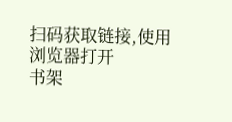扫码获取链接,使用浏览器打开
书架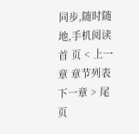同步,随时随地,手机阅读
首 页 < 上一章 章节列表 下一章 > 尾 页